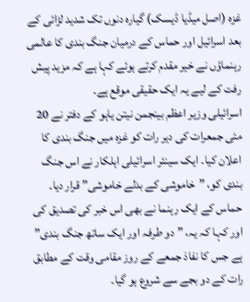غزہ (اصل میڈیا ڈیسک) گیارہ دنوں تک شدید لڑائی کے بعد اسرائیل اور حماس کے درمیان جنگ بندی کا عالمی رہنماؤں نے خیر مقدم کرتے ہوئے کہا ہے کہ مزید پیش رفت کے لیے یہ ایک حقیقی موقع ہے۔
اسرائیلی وزیر اعظم بینجمن نیتن یاہو کے دفتر نے 20 مئی جمعرات کی دیر رات کو غزہ میں جنگ بندی کا اعلان کیا۔ ایک سینئر اسرائیلی اہلکار نے اس جنگ بندی کو، ”خاموشی کے بدلے خاموشی” قرار دیا۔ حماس کے ایک رہنما نے بھی اس خبر کی تصدیق کی اور کہا کہ یہ، ”دو طرفہ اور ایک ساتھ جنگ بندی” ہے جس کا نفاذ جمعے کے روز مقامی وقت کے مطابق رات کے دو بجے سے شروع ہو گیا۔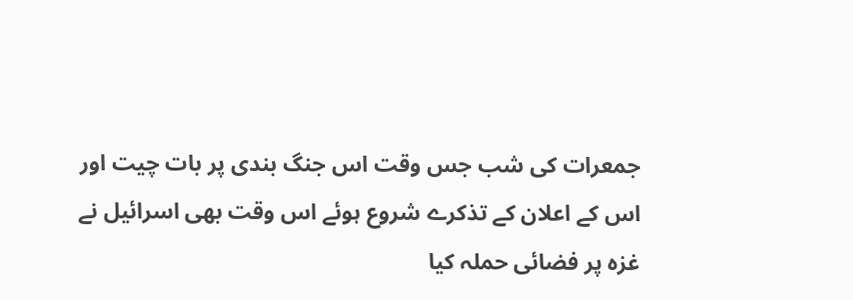جمعرات کی شب جس وقت اس جنگ بندی پر بات چیت اور اس کے اعلان کے تذکرے شروع ہوئے اس وقت بھی اسرائیل نے غزہ پر فضائی حملہ کیا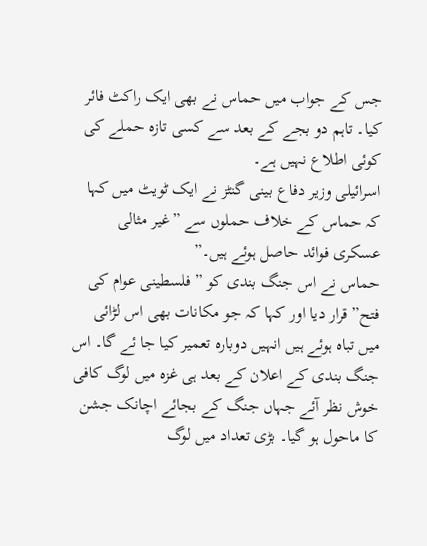جس کے جواب میں حماس نے بھی ایک راکٹ فائر کیا۔ تاہم دو بجے کے بعد سے کسی تازہ حملے کی کوئی اطلاع نہیں ہے۔
اسرائیلی وزیر دفاع بینی گنٹز نے ایک ٹویٹ میں کہا کہ حماس کے خلاف حملوں سے ”غیر مثالی عسکری فوائد حاصل ہوئے ہیں۔”
حماس نے اس جنگ بندی کو ”فلسطینی عوام کی فتح” قرار دیا اور کہا کہ جو مکانات بھی اس لڑائی میں تباہ ہوئے ہیں انہیں دوبارہ تعمیر کیا جا ئے گا۔ اس جنگ بندی کے اعلان کے بعد ہی غزہ میں لوگ کافی خوش نظر آئے جہاں جنگ کے بجائے اچانک جشن کا ماحول ہو گیا۔ بڑی تعداد میں لوگ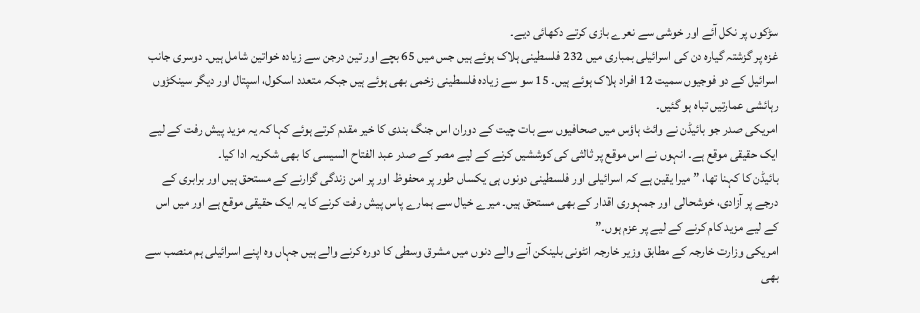سڑکوں پر نکل آئے اور خوشی سے نعرے بازی کرتے دکھائی دیے۔
غزہ پر گزشتہ گیارہ دن کی اسرائیلی بمباری میں 232 فلسطینی ہلاک ہوئے ہیں جس میں 65 بچے اور تین درجن سے زیادہ خواتین شامل ہیں۔ دوسری جانب اسرائیل کے دو فوجیوں سمیت 12 افراد ہلاک ہوئے ہیں۔ 15 سو سے زیادہ فلسطینی زخمی بھی ہوئے ہیں جبکہ متعدد اسکول، اسپتال اور دیگر سینکڑوں رہائشی عمارتیں تباہ ہو گئیں۔
امریکی صدر جو بائیڈن نے وائٹ ہاؤس میں صحافیوں سے بات چیت کے دوران اس جنگ بندی کا خیر مقدم کرتے ہوئے کہا کہ یہ مزید پیش رفت کے لیے ایک حقیقی موقع ہے۔ انہوں نے اس موقع پر ثالثی کی کوششیں کرنے کے لیے مصر کے صدر عبد الفتاح السیسی کا بھی شکریہ ادا کیا۔
بائیڈن کا کہنا تھا، ” میرا یقین ہے کہ اسرائیلی اور فلسطینی دونوں ہی یکساں طور پر محفوظ اور پر امن زندگی گزارنے کے مستحق ہیں اور برابری کے درجے پر آزادی، خوشحالی اور جمہوری اقدار کے بھی مستحق ہیں۔ میرے خیال سے ہمارے پاس پیش رفت کرنے کا یہ ایک حقیقی موقع ہے اور میں اس کے لیے مزید کام کرنے کے لیے پر عزم ہوں۔”
امریکی وزارت خارجہ کے مطابق وزیر خارجہ انٹونی بلینکن آنے والے دنوں میں مشرق وسطی کا دورہ کرنے والے ہیں جہاں وہ اپنے اسرائیلی ہم منصب سے بھی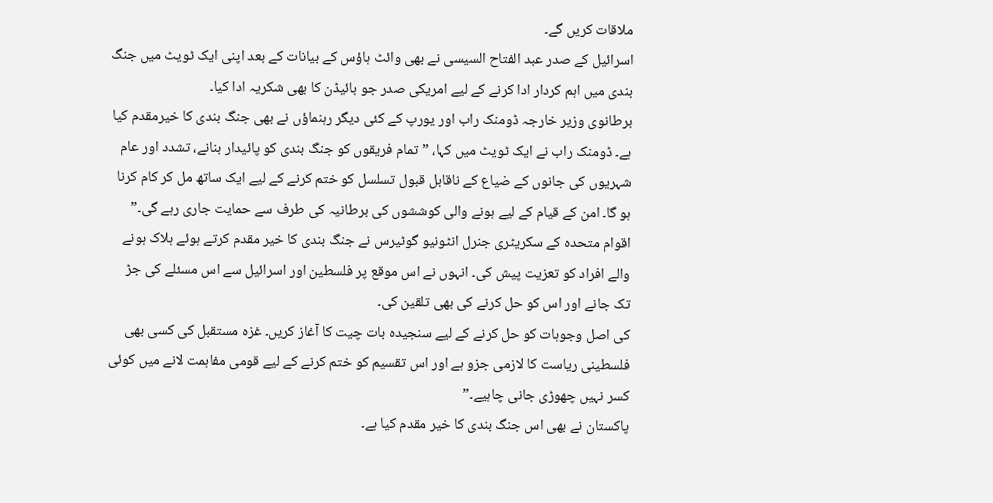ملاقات کریں گے۔
اسرائیل کے صدر عبد الفتاح السیسی نے بھی وائٹ ہاؤس کے بیانات کے بعد اپنی ایک ٹویٹ میں جنگ بندی میں اہم کردار ادا کرنے کے لیے امریکی صدر جو بائیڈن کا بھی شکریہ ادا کیا۔
برطانوی وزیر خارجہ ڈومنک راب اور یورپ کے کئی دیگر رہنماؤں نے بھی جنگ بندی کا خیرمقدم کیا ہے۔ ڈومنک راب نے ایک ٹویٹ میں کہا، ”تمام فریقوں کو جنگ بندی کو پائیدار بنانے، تشدد اور عام شہریوں کی جانوں کے ضیاع کے ناقابل قبول تسلسل کو ختم کرنے کے لیے ایک ساتھ مل کر کام کرنا ہو گا۔ امن کے قیام کے لیے ہونے والی کوششوں کی برطانیہ کی طرف سے حمایت جاری رہے گی۔”
اقوام متحدہ کے سکریٹری جنرل انٹونیو گوٹیرس نے جنگ بندی کا خیر مقدم کرتے ہوئے ہلاک ہونے والے افراد کو تعزیت پیش کی۔ انہوں نے اس موقع پر فلسطین اور اسرائیل سے اس مسئلے کی جڑ تک جانے اور اس کو حل کرنے کی بھی تلقین کی۔
کی اصل وجوہات کو حل کرنے کے لیے سنجیدہ بات چیت کا آغاز کریں۔ غزہ مستقبل کی کسی بھی فلسطینی ریاست کا لازمی جزو ہے اور اس تقسیم کو ختم کرنے کے لیے قومی مفاہمت لانے میں کوئی کسر نہیں چھوڑی جانی چاہیے۔”
پاکستان نے بھی اس جنگ بندی کا خیر مقدم کیا ہے۔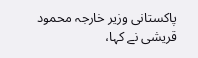پاکستانی وزیر خارجہ محمود قریشی نے کہا،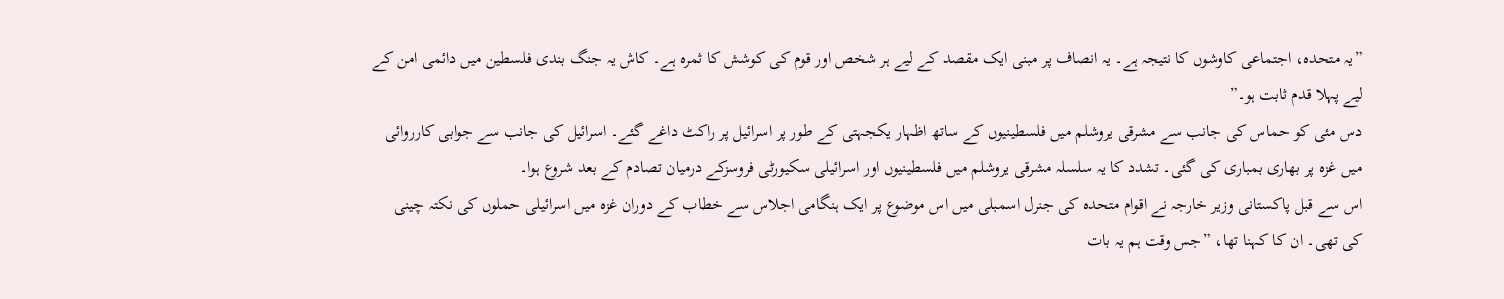”یہ متحدہ، اجتماعی کاوشوں کا نتیجہ ہے۔ یہ انصاف پر مبنی ایک مقصد کے لیے ہر شخص اور قوم کی کوشش کا ثمرہ ہے۔ کاش یہ جنگ بندی فلسطین میں دائمی امن کے لیے پہلا قدم ثابت ہو۔”
دس مئی کو حماس کی جانب سے مشرقی یروشلم میں فلسطینیوں کے ساتھ اظہار یکجہتی کے طور پر اسرائیل پر راکٹ داغے گئے۔ اسرائیل کی جانب سے جوابی کارروائی میں غزہ پر بھاری بمباری کی گئی۔ تشدد کا یہ سلسلہ مشرقی یروشلم میں فلسطینیوں اور اسرائیلی سکیورٹی فروسزکے درمیان تصادم کے بعد شروع ہوا۔
اس سے قبل پاکستانی وزیر خارجہ نے اقوام متحدہ کی جنرل اسمبلی میں اس موضوع پر ایک ہنگامی اجلاس سے خطاب کے دوران غزہ میں اسرائیلی حملوں کی نکتہ چینی کی تھی۔ ان کا کہنا تھا، ”جس وقت ہم یہ بات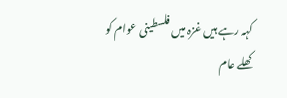کہہ رہے ہیں غزہ میں فلسطینی عوام کو کھلے عام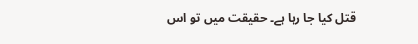قتل کیا جا رہا ہے۔ حقیقت میں تو اس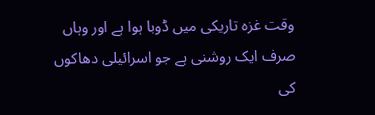وقت غزہ تاریکی میں ڈوبا ہوا ہے اور وہاں صرف ایک روشنی ہے جو اسرائیلی دھاکوں کی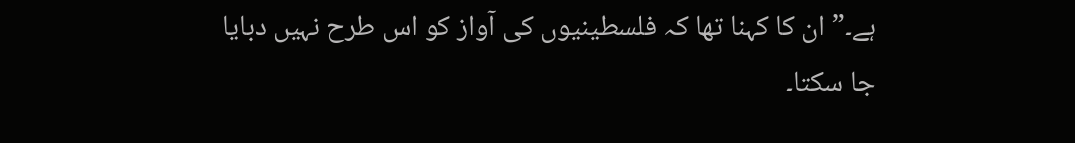ہے۔” ان کا کہنا تھا کہ فلسطینیوں کی آواز کو اس طرح نہیں دبایا جا سکتا۔